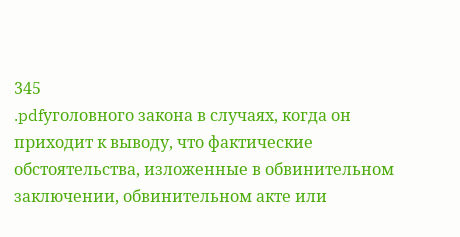345
.pdfуголовного закона в случаях, когда он приходит к выводу, что фактические обстоятельства, изложенные в обвинительном заключении, обвинительном акте или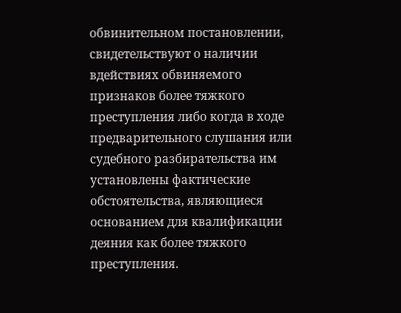обвинительном постановлении, свидетельствуют о наличии
вдействиях обвиняемого признаков более тяжкого преступления либо когда в ходе предварительного слушания или судебного разбирательства им установлены фактические обстоятельства, являющиеся основанием для квалификации деяния как более тяжкого преступления.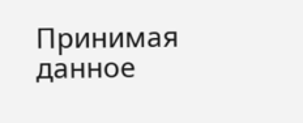Принимая данное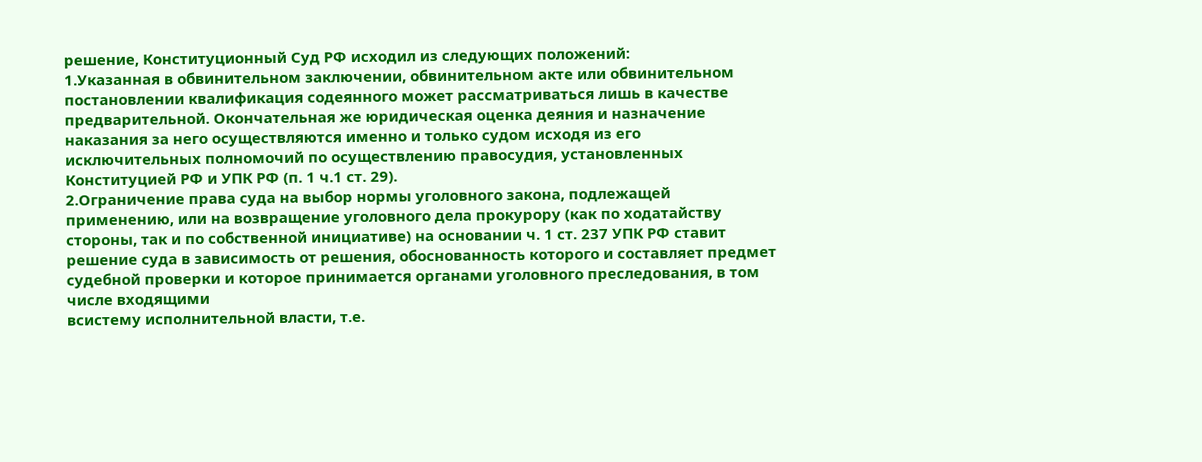решение, Конституционный Суд РФ исходил из следующих положений:
1.Указанная в обвинительном заключении, обвинительном акте или обвинительном постановлении квалификация содеянного может рассматриваться лишь в качестве предварительной. Окончательная же юридическая оценка деяния и назначение наказания за него осуществляются именно и только судом исходя из его исключительных полномочий по осуществлению правосудия, установленных Конституцией РФ и УПК РФ (п. 1 ч.1 ст. 29).
2.Ограничение права суда на выбор нормы уголовного закона, подлежащей применению, или на возвращение уголовного дела прокурору (как по ходатайству стороны, так и по собственной инициативе) на основании ч. 1 ст. 237 УПК РФ ставит решение суда в зависимость от решения, обоснованность которого и составляет предмет судебной проверки и которое принимается органами уголовного преследования, в том числе входящими
всистему исполнительной власти, т.е.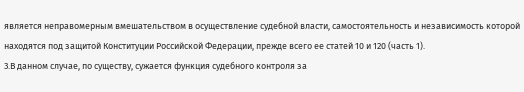является неправомерным вмешательством в осуществление судебной власти, самостоятельность и независимость которой находятся под защитой Конституции Российской Федерации, прежде всего ее статей 10 и 120 (часть 1).
3.В данном случае, по существу, сужается функция судебного контроля за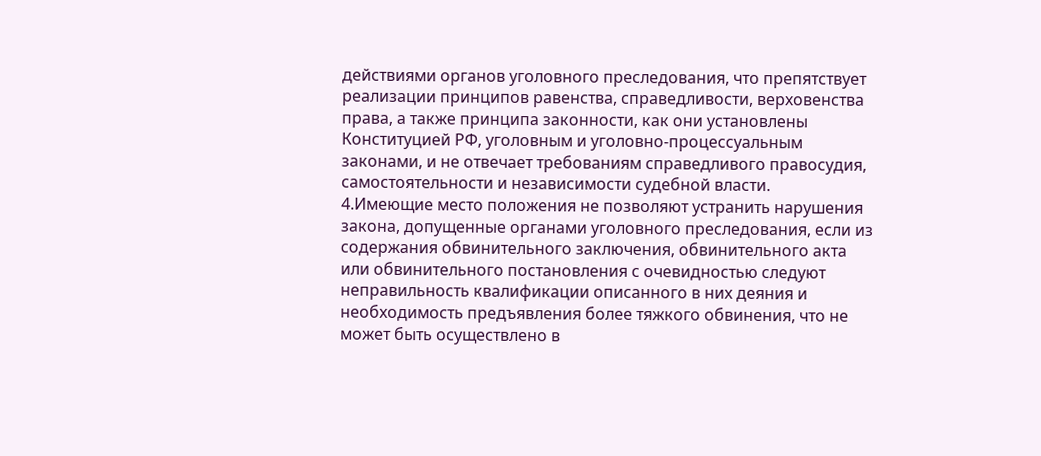действиями органов уголовного преследования, что препятствует реализации принципов равенства, справедливости, верховенства права, а также принципа законности, как они установлены Конституцией РФ, уголовным и уголовно-процессуальным законами, и не отвечает требованиям справедливого правосудия, самостоятельности и независимости судебной власти.
4.Имеющие место положения не позволяют устранить нарушения закона, допущенные органами уголовного преследования, если из содержания обвинительного заключения, обвинительного акта или обвинительного постановления с очевидностью следуют неправильность квалификации описанного в них деяния и необходимость предъявления более тяжкого обвинения, что не может быть осуществлено в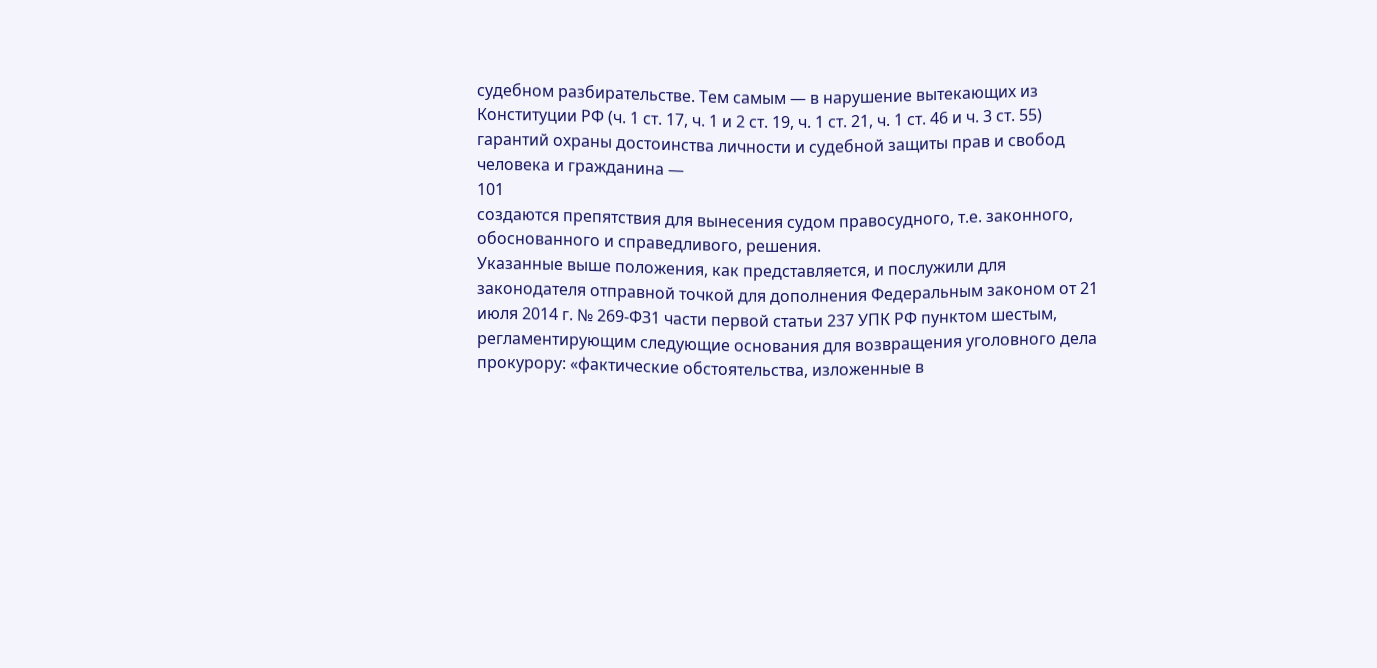судебном разбирательстве. Тем самым — в нарушение вытекающих из Конституции РФ (ч. 1 ст. 17, ч. 1 и 2 ст. 19, ч. 1 ст. 21, ч. 1 ст. 46 и ч. 3 ст. 55) гарантий охраны достоинства личности и судебной защиты прав и свобод человека и гражданина —
101
создаются препятствия для вынесения судом правосудного, т.е. законного, обоснованного и справедливого, решения.
Указанные выше положения, как представляется, и послужили для законодателя отправной точкой для дополнения Федеральным законом от 21 июля 2014 г. № 269-ФЗ1 части первой статьи 237 УПК РФ пунктом шестым,
регламентирующим следующие основания для возвращения уголовного дела прокурору: «фактические обстоятельства, изложенные в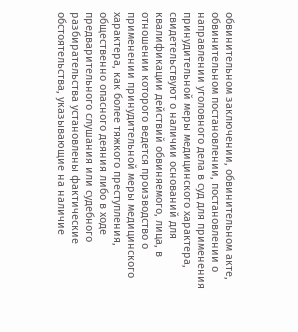обвинительном заключении, обвинительном акте, обвинительном постановлении, постановлении о направлении уголовного дела в суд для применения принудительной меры медицинского характера, свидетельствуют о наличии оснований для квалификации действий обвиняемого, лица, в отношении которого ведется производство о применении принудительной меры медицинского характера, как более тяжкого преступления, общественно опасного деяния либо в ходе предварительного слушания или судебного разбирательства установлены фактические обстоятельства, указывающие на наличие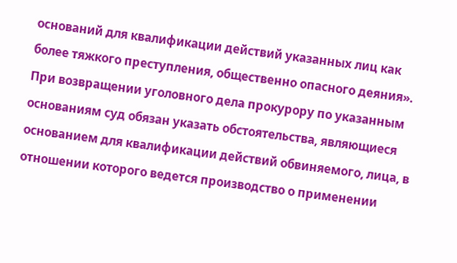оснований для квалификации действий указанных лиц как более тяжкого преступления, общественно опасного деяния».
При возвращении уголовного дела прокурору по указанным основаниям суд обязан указать обстоятельства, являющиеся основанием для квалификации действий обвиняемого, лица, в отношении которого ведется производство о применении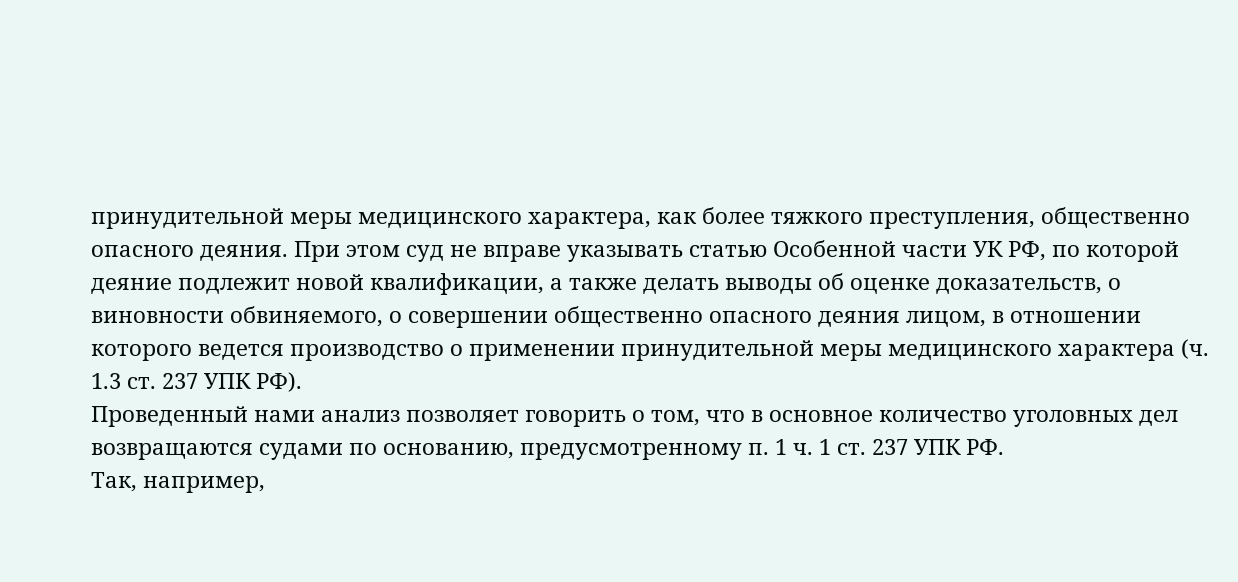принудительной меры медицинского характера, как более тяжкого преступления, общественно опасного деяния. При этом суд не вправе указывать статью Особенной части УК РФ, по которой деяние подлежит новой квалификации, а также делать выводы об оценке доказательств, о виновности обвиняемого, о совершении общественно опасного деяния лицом, в отношении которого ведется производство о применении принудительной меры медицинского характера (ч. 1.3 ст. 237 УПК РФ).
Проведенный нами анализ позволяет говорить о том, что в основное количество уголовных дел возвращаются судами по основанию, предусмотренному п. 1 ч. 1 ст. 237 УПК РФ.
Так, например,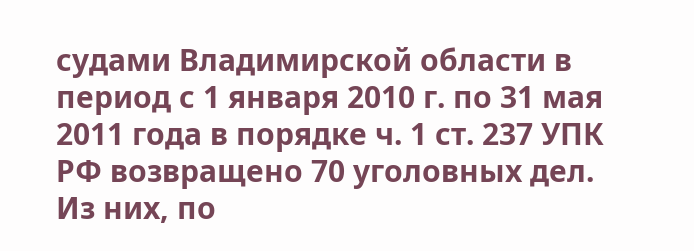судами Владимирской области в период с 1 января 2010 г. по 31 мая 2011 года в порядке ч. 1 ст. 237 УПК РФ возвращено 70 уголовных дел. Из них, по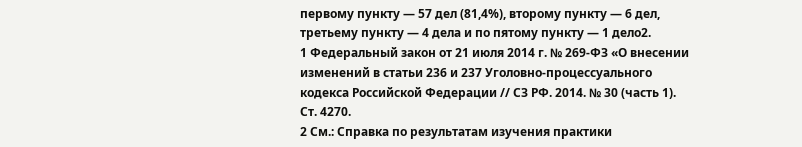первому пункту — 57 дел (81,4%), второму пункту — 6 дел, третьему пункту — 4 дела и по пятому пункту — 1 дело2.
1 Федеральный закон от 21 июля 2014 г. № 269-ФЗ «О внесении изменений в статьи 236 и 237 Уголовно-процессуального кодекса Российской Федерации // СЗ РФ. 2014. № 30 (часть 1). Ст. 4270.
2 См.: Справка по результатам изучения практики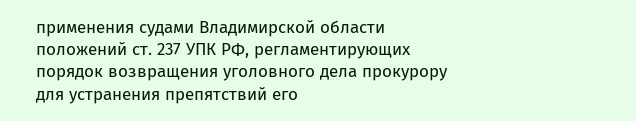применения судами Владимирской области положений ст. 237 УПК РФ, регламентирующих порядок возвращения уголовного дела прокурору для устранения препятствий его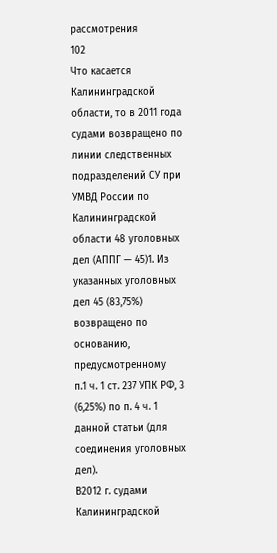рассмотрения
102
Что касается Калининградской области, то в 2011 года судами возвращено по линии следственных подразделений СУ при УМВД России по Калининградской области 48 уголовных дел (АППГ — 45)1. Из указанных уголовных дел 45 (83,75%) возвращено по основанию, предусмотренному
п.1 ч. 1 ст. 237 УПК РФ, 3 (6,25%) по п. 4 ч. 1 данной статьи (для соединения уголовных дел).
В2012 г. судами Калининградской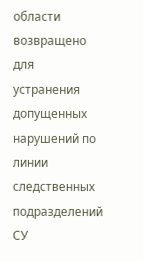области возвращено для устранения допущенных нарушений по линии следственных подразделений СУ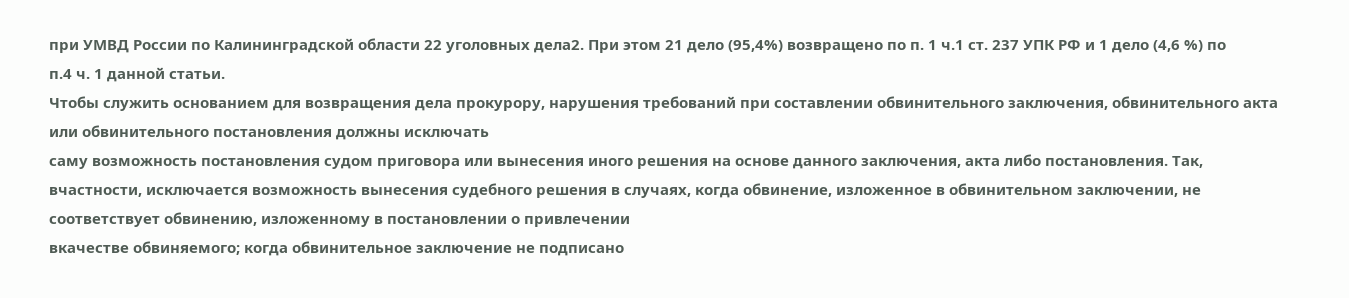при УМВД России по Калининградской области 22 уголовных дела2. При этом 21 дело (95,4%) возвращено по п. 1 ч.1 ст. 237 УПК РФ и 1 дело (4,6 %) по
п.4 ч. 1 данной статьи.
Чтобы служить основанием для возвращения дела прокурору, нарушения требований при составлении обвинительного заключения, обвинительного акта или обвинительного постановления должны исключать
саму возможность постановления судом приговора или вынесения иного решения на основе данного заключения, акта либо постановления. Так,
вчастности, исключается возможность вынесения судебного решения в случаях, когда обвинение, изложенное в обвинительном заключении, не соответствует обвинению, изложенному в постановлении о привлечении
вкачестве обвиняемого; когда обвинительное заключение не подписано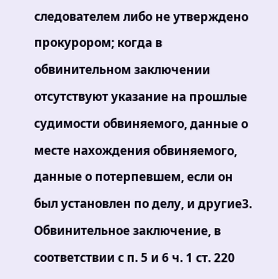следователем либо не утверждено прокурором; когда в обвинительном заключении отсутствуют указание на прошлые судимости обвиняемого, данные о месте нахождения обвиняемого, данные о потерпевшем, если он был установлен по делу, и другие3.
Обвинительное заключение, в соответствии с п. 5 и 6 ч. 1 ст. 220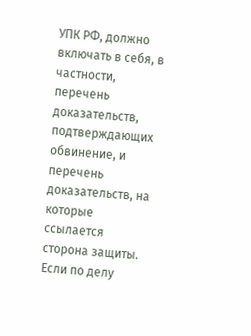УПК РФ, должно включать в себя, в частности, перечень доказательств, подтверждающих обвинение, и перечень доказательств, на которые ссылается сторона защиты. Если по делу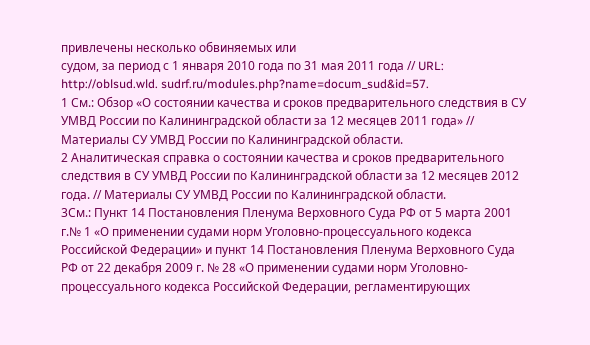привлечены несколько обвиняемых или
судом, за период с 1 января 2010 года по 31 мая 2011 года // URL: http://oblsud.wld. sudrf.ru/modules.php?name=docum_sud&id=57.
1 См.: Обзор «О состоянии качества и сроков предварительного следствия в СУ УМВД России по Калининградской области за 12 месяцев 2011 года» // Материалы СУ УМВД России по Калининградской области.
2 Аналитическая справка о состоянии качества и сроков предварительного следствия в СУ УМВД России по Калининградской области за 12 месяцев 2012 года. // Материалы СУ УМВД России по Калининградской области.
3См.: Пункт 14 Постановления Пленума Верховного Суда РФ от 5 марта 2001
г.№ 1 «О применении судами норм Уголовно-процессуального кодекса Российской Федерации» и пункт 14 Постановления Пленума Верховного Суда РФ от 22 декабря 2009 г. № 28 «О применении судами норм Уголовно-процессуального кодекса Российской Федерации, регламентирующих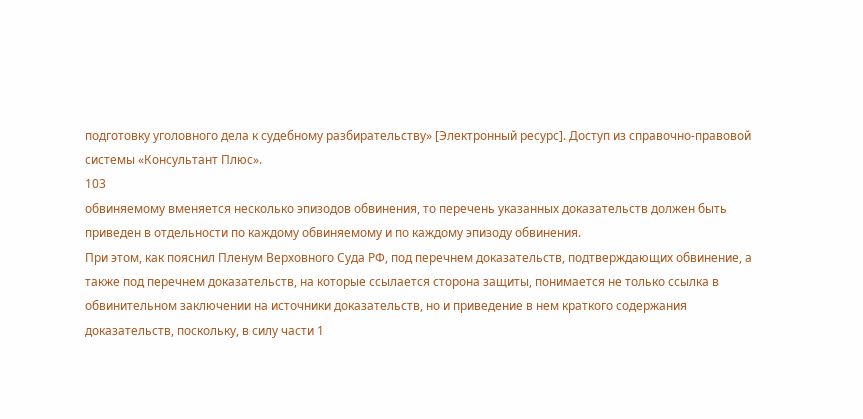подготовку уголовного дела к судебному разбирательству» [Электронный ресурс]. Доступ из справочно-правовой системы «Консультант Плюс».
103
обвиняемому вменяется несколько эпизодов обвинения, то перечень указанных доказательств должен быть приведен в отдельности по каждому обвиняемому и по каждому эпизоду обвинения.
При этом, как пояснил Пленум Верховного Суда РФ, под перечнем доказательств, подтверждающих обвинение, а также под перечнем доказательств, на которые ссылается сторона защиты, понимается не только ссылка в обвинительном заключении на источники доказательств, но и приведение в нем краткого содержания доказательств, поскольку, в силу части 1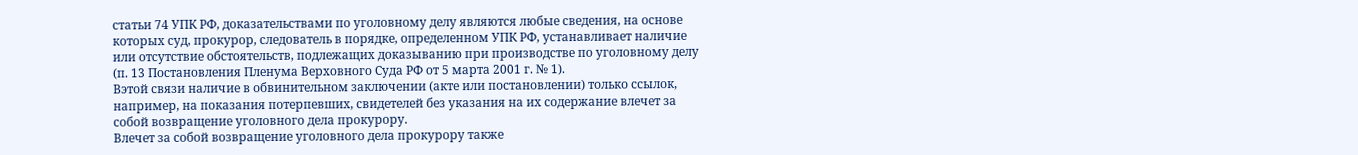статьи 74 УПК РФ, доказательствами по уголовному делу являются любые сведения, на основе которых суд, прокурор, следователь в порядке, определенном УПК РФ, устанавливает наличие или отсутствие обстоятельств, подлежащих доказыванию при производстве по уголовному делу (п. 13 Постановления Пленума Верховного Суда РФ от 5 марта 2001 г. № 1).
Вэтой связи наличие в обвинительном заключении (акте или постановлении) только ссылок, например, на показания потерпевших, свидетелей без указания на их содержание влечет за собой возвращение уголовного дела прокурору.
Влечет за собой возвращение уголовного дела прокурору также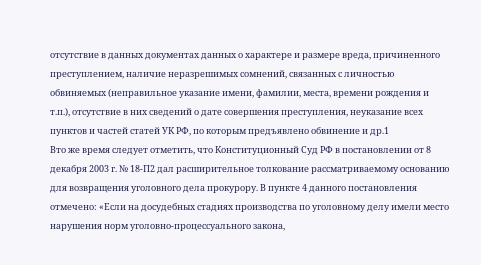отсутствие в данных документах данных о характере и размере вреда, причиненного преступлением, наличие неразрешимых сомнений, связанных с личностью обвиняемых (неправильное указание имени, фамилии, места, времени рождения и т.п.), отсутствие в них сведений о дате совершения преступления, неуказание всех пунктов и частей статей УК РФ, по которым предъявлено обвинение и др.1
Вто же время следует отметить, что Конституционный Суд РФ в постановлении от 8 декабря 2003 г. № 18-П2 дал расширительное толкование рассматриваемому основанию для возвращения уголовного дела прокурору. В пункте 4 данного постановления отмечено: «Если на досудебных стадиях производства по уголовному делу имели место нарушения норм уголовно-процессуального закона,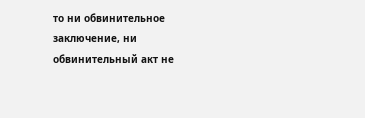то ни обвинительное заключение, ни обвинительный акт не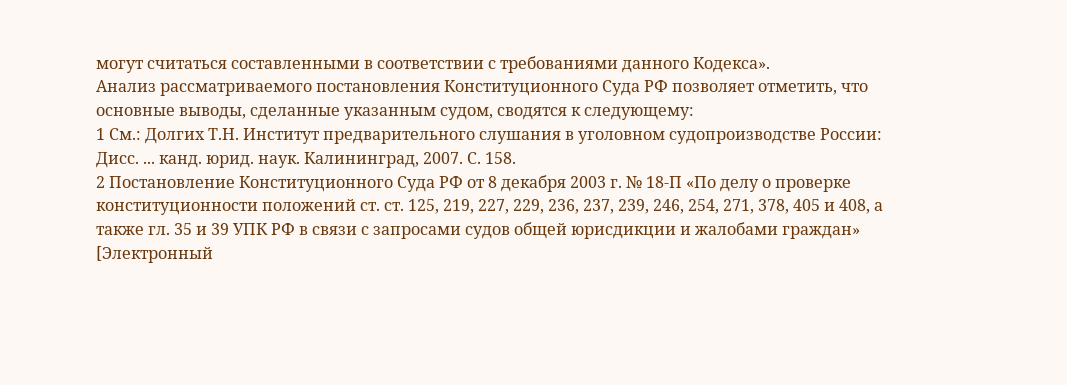могут считаться составленными в соответствии с требованиями данного Кодекса».
Анализ рассматриваемого постановления Конституционного Суда РФ позволяет отметить, что основные выводы, сделанные указанным судом, сводятся к следующему:
1 См.: Долгих Т.Н. Институт предварительного слушания в уголовном судопроизводстве России: Дисс. ... канд. юрид. наук. Калининград, 2007. С. 158.
2 Постановление Конституционного Суда РФ от 8 декабря 2003 г. № 18-П «По делу о проверке конституционности положений ст. ст. 125, 219, 227, 229, 236, 237, 239, 246, 254, 271, 378, 405 и 408, а также гл. 35 и 39 УПК РФ в связи с запросами судов общей юрисдикции и жалобами граждан» [Электронный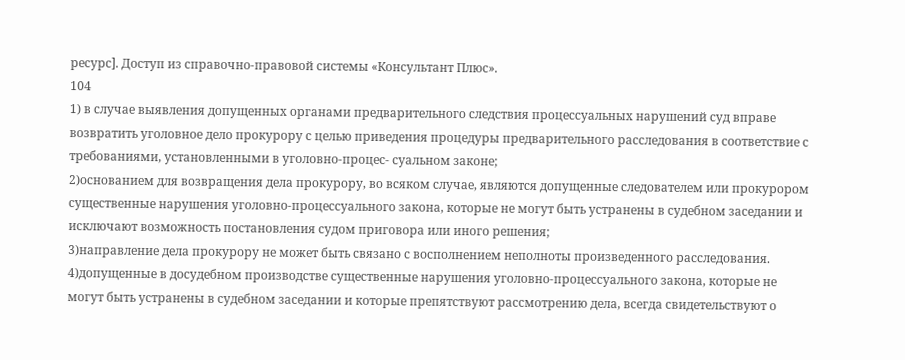ресурс]. Доступ из справочно-правовой системы «Консультант Плюс».
104
1) в случае выявления допущенных органами предварительного следствия процессуальных нарушений суд вправе возвратить уголовное дело прокурору с целью приведения процедуры предварительного расследования в соответствие с требованиями, установленными в уголовно-процес- суальном законе;
2)основанием для возвращения дела прокурору, во всяком случае, являются допущенные следователем или прокурором существенные нарушения уголовно-процессуального закона, которые не могут быть устранены в судебном заседании и исключают возможность постановления судом приговора или иного решения;
3)направление дела прокурору не может быть связано с восполнением неполноты произведенного расследования.
4)допущенные в досудебном производстве существенные нарушения уголовно-процессуального закона, которые не могут быть устранены в судебном заседании и которые препятствуют рассмотрению дела, всегда свидетельствуют о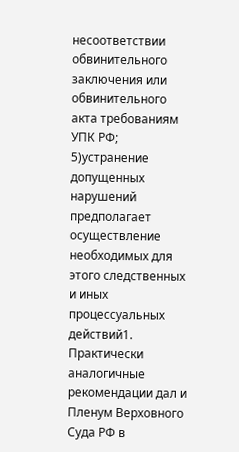несоответствии обвинительного заключения или обвинительного акта требованиям УПК РФ;
5)устранение допущенных нарушений предполагает осуществление необходимых для этого следственных и иных процессуальных действий1.
Практически аналогичные рекомендации дал и Пленум Верховного Суда РФ в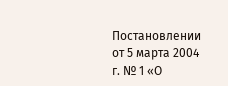Постановлении от 5 марта 2004 г. № 1 «О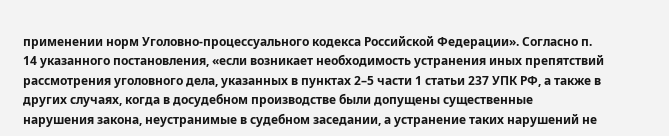применении норм Уголовно-процессуального кодекса Российской Федерации». Согласно п. 14 указанного постановления, «если возникает необходимость устранения иных препятствий рассмотрения уголовного дела, указанных в пунктах 2–5 части 1 статьи 237 УПК РФ, а также в других случаях, когда в досудебном производстве были допущены существенные нарушения закона, неустранимые в судебном заседании, а устранение таких нарушений не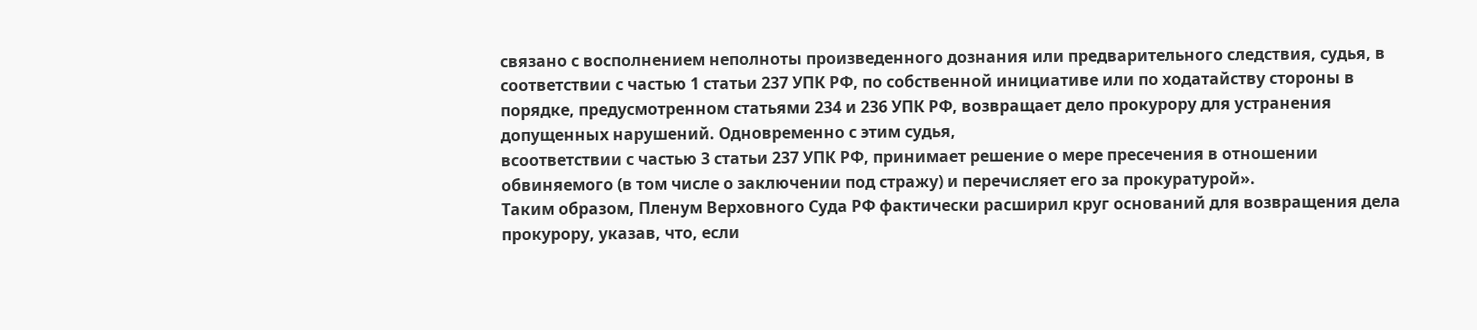связано с восполнением неполноты произведенного дознания или предварительного следствия, судья, в соответствии с частью 1 статьи 237 УПК РФ, по собственной инициативе или по ходатайству стороны в порядке, предусмотренном статьями 234 и 236 УПК РФ, возвращает дело прокурору для устранения допущенных нарушений. Одновременно с этим судья,
всоответствии с частью 3 статьи 237 УПК РФ, принимает решение о мере пресечения в отношении обвиняемого (в том числе о заключении под стражу) и перечисляет его за прокуратурой».
Таким образом, Пленум Верховного Суда РФ фактически расширил круг оснований для возвращения дела прокурору, указав, что, если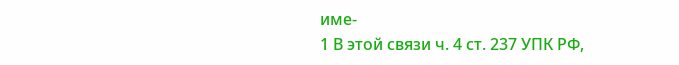име-
1 В этой связи ч. 4 ст. 237 УПК РФ,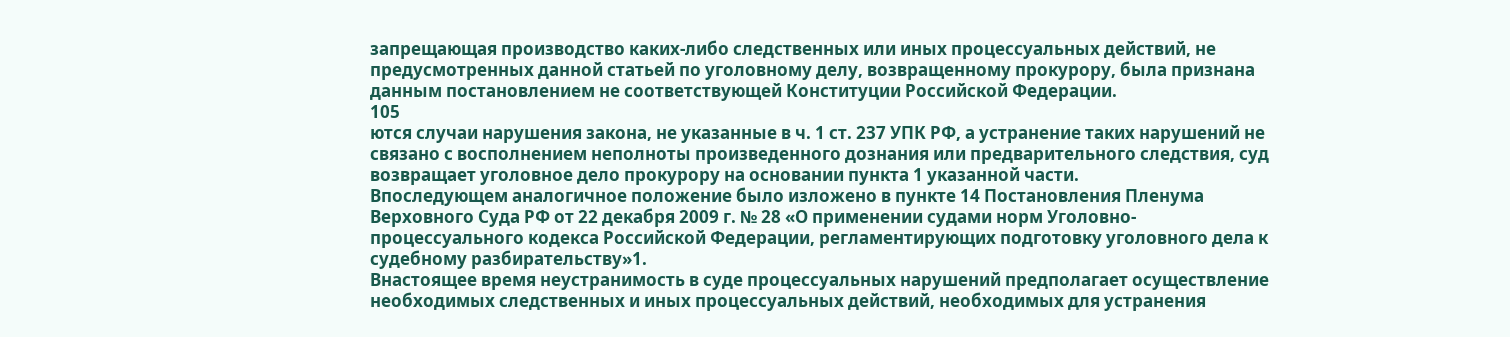запрещающая производство каких-либо следственных или иных процессуальных действий, не предусмотренных данной статьей по уголовному делу, возвращенному прокурору, была признана данным постановлением не соответствующей Конституции Российской Федерации.
105
ются случаи нарушения закона, не указанные в ч. 1 ст. 237 УПК РФ, а устранение таких нарушений не связано с восполнением неполноты произведенного дознания или предварительного следствия, суд возвращает уголовное дело прокурору на основании пункта 1 указанной части.
Впоследующем аналогичное положение было изложено в пункте 14 Постановления Пленума Верховного Суда РФ от 22 декабря 2009 г. № 28 «О применении судами норм Уголовно-процессуального кодекса Российской Федерации, регламентирующих подготовку уголовного дела к судебному разбирательству»1.
Внастоящее время неустранимость в суде процессуальных нарушений предполагает осуществление необходимых следственных и иных процессуальных действий, необходимых для устранения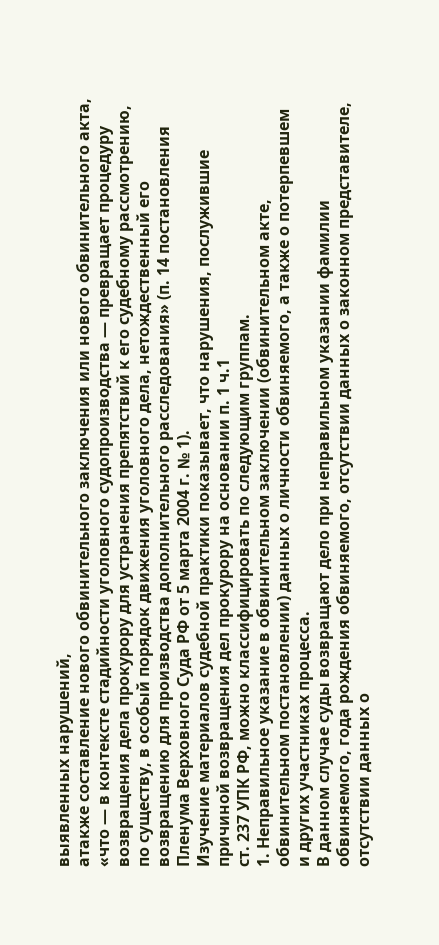выявленных нарушений,
атакже составление нового обвинительного заключения или нового обвинительного акта, «что — в контексте стадийности уголовного судопроизводства — превращает процедуру возвращения дела прокурору для устранения препятствий к его судебному рассмотрению, по существу, в особый порядок движения уголовного дела, нетождественный его возвращению для производства дополнительного расследования» (п. 14 постановления Пленума Верховного Суда РФ от 5 марта 2004 г. № 1).
Изучение материалов судебной практики показывает, что нарушения, послужившие причиной возвращения дел прокурору на основании п. 1 ч.1
ст. 237 УПК РФ, можно классифицировать по следующим группам.
1. Неправильное указание в обвинительном заключении (обвинительном акте, обвинительном постановлении) данных о личности обвиняемого, а также о потерпевшем и других участниках процесса.
В данном случае суды возвращают дело при неправильном указании фамилии обвиняемого, года рождения обвиняемого, отсутствии данных о законном представителе, отсутствии данных о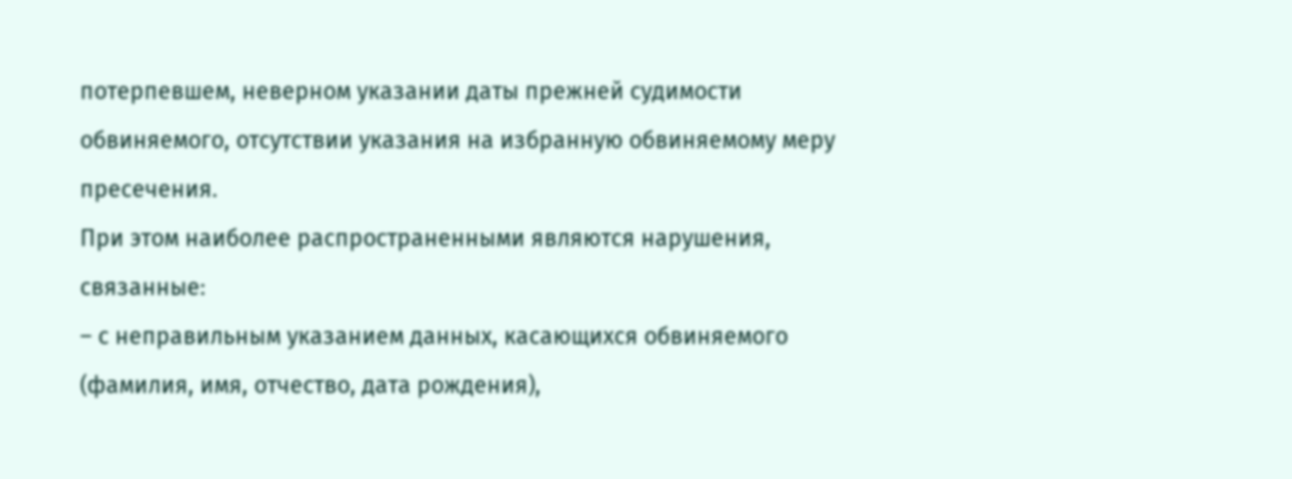потерпевшем, неверном указании даты прежней судимости обвиняемого, отсутствии указания на избранную обвиняемому меру пресечения.
При этом наиболее распространенными являются нарушения, связанные:
– с неправильным указанием данных, касающихся обвиняемого (фамилия, имя, отчество, дата рождения),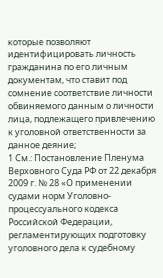которые позволяют идентифицировать личность гражданина по его личным документам, что ставит под сомнение соответствие личности обвиняемого данным о личности лица, подлежащего привлечению к уголовной ответственности за данное деяние;
1 См.: Постановление Пленума Верховного Суда РФ от 22 декабря 2009 г. № 28 «О применении судами норм Уголовно-процессуального кодекса Российской Федерации, регламентирующих подготовку уголовного дела к судебному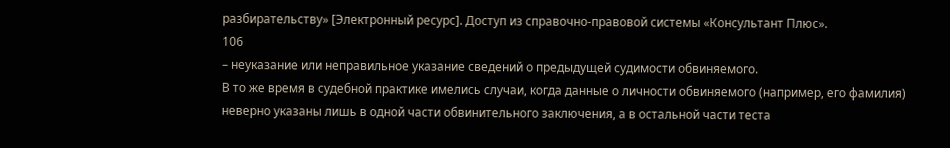разбирательству» [Электронный ресурс]. Доступ из справочно-правовой системы «Консультант Плюс».
106
– неуказание или неправильное указание сведений о предыдущей судимости обвиняемого.
В то же время в судебной практике имелись случаи, когда данные о личности обвиняемого (например, его фамилия) неверно указаны лишь в одной части обвинительного заключения, а в остальной части теста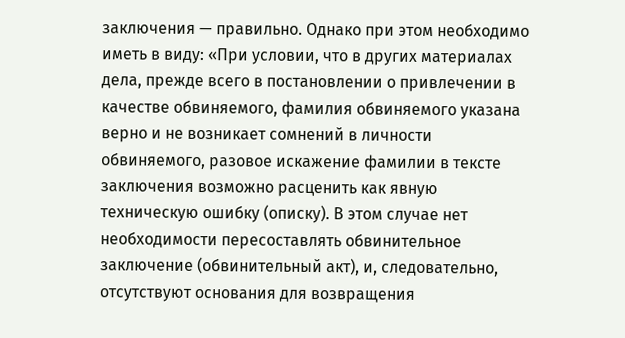заключения — правильно. Однако при этом необходимо иметь в виду: «При условии, что в других материалах дела, прежде всего в постановлении о привлечении в качестве обвиняемого, фамилия обвиняемого указана верно и не возникает сомнений в личности обвиняемого, разовое искажение фамилии в тексте заключения возможно расценить как явную техническую ошибку (описку). В этом случае нет необходимости пересоставлять обвинительное заключение (обвинительный акт), и, следовательно, отсутствуют основания для возвращения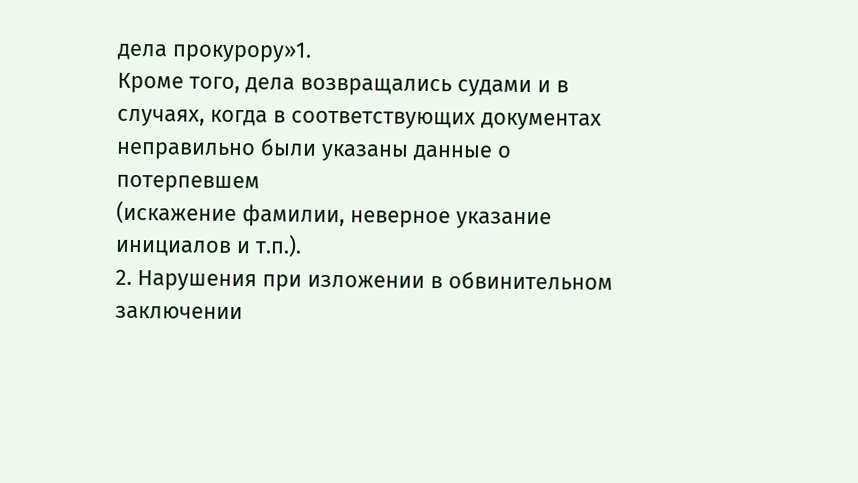дела прокурору»1.
Кроме того, дела возвращались судами и в случаях, когда в соответствующих документах неправильно были указаны данные о потерпевшем
(искажение фамилии, неверное указание инициалов и т.п.).
2. Нарушения при изложении в обвинительном заключении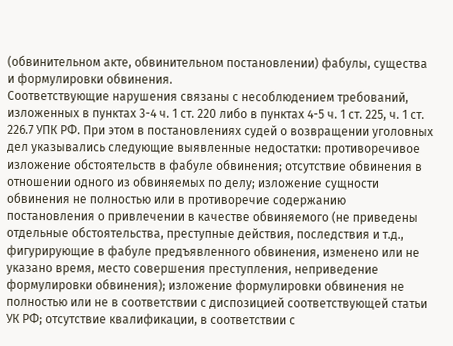(обвинительном акте, обвинительном постановлении) фабулы, существа и формулировки обвинения.
Соответствующие нарушения связаны с несоблюдением требований, изложенных в пунктах 3-4 ч. 1 ст. 220 либо в пунктах 4-5 ч. 1 ст. 225, ч. 1 ст. 226.7 УПК РФ. При этом в постановлениях судей о возвращении уголовных дел указывались следующие выявленные недостатки: противоречивое изложение обстоятельств в фабуле обвинения; отсутствие обвинения в отношении одного из обвиняемых по делу; изложение сущности обвинения не полностью или в противоречие содержанию постановления о привлечении в качестве обвиняемого (не приведены отдельные обстоятельства, преступные действия, последствия и т.д., фигурирующие в фабуле предъявленного обвинения, изменено или не указано время, место совершения преступления, неприведение формулировки обвинения); изложение формулировки обвинения не полностью или не в соответствии с диспозицией соответствующей статьи УК РФ; отсутствие квалификации, в соответствии с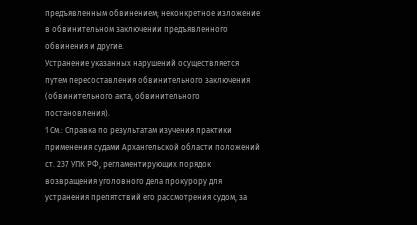предъявленным обвинением; неконкретное изложение в обвинительном заключении предъявленного обвинения и другие.
Устранение указанных нарушений осуществляется путем пересоставления обвинительного заключения (обвинительного акта, обвинительного постановления).
1 См.: Справка по результатам изучения практики применения судами Архангельской области положений ст. 237 УПК РФ, регламентирующих порядок возвращения уголовного дела прокурору для устранения препятствий его рассмотрения судом, за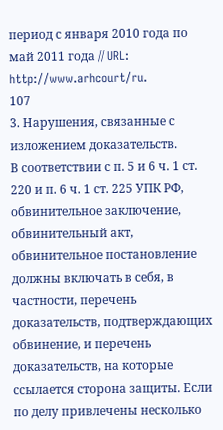период с января 2010 года по май 2011 года // URL: http://www.arhcourt/ru.
107
3. Нарушения, связанные с изложением доказательств.
В соответствии с п. 5 и 6 ч. 1 ст. 220 и п. 6 ч. 1 ст. 225 УПК РФ, обвинительное заключение, обвинительный акт, обвинительное постановление должны включать в себя, в частности, перечень доказательств, подтверждающих обвинение, и перечень доказательств, на которые ссылается сторона защиты. Если по делу привлечены несколько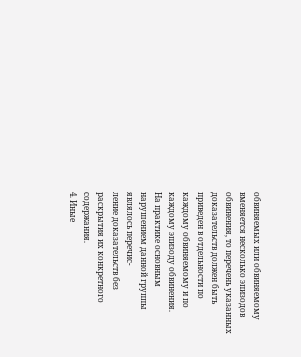обвиняемых или обвиняемому вменяется несколько эпизодов обвинения, то перечень указанных доказательств должен быть приведен в отдельности по каждому обвиняемому и по каждому эпизоду обвинения.
На практике основным нарушением данной группы являлось перечис-
ление доказательств без раскрытия их конкретного содержания.
4. Иные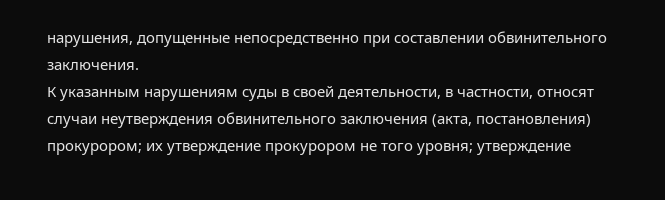нарушения, допущенные непосредственно при составлении обвинительного заключения.
К указанным нарушениям суды в своей деятельности, в частности, относят случаи неутверждения обвинительного заключения (акта, постановления) прокурором; их утверждение прокурором не того уровня; утверждение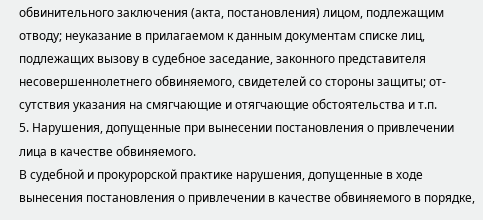обвинительного заключения (акта, постановления) лицом, подлежащим отводу; неуказание в прилагаемом к данным документам списке лиц, подлежащих вызову в судебное заседание, законного представителя несовершеннолетнего обвиняемого, свидетелей со стороны защиты; от-
сутствия указания на смягчающие и отягчающие обстоятельства и т.п.
5. Нарушения, допущенные при вынесении постановления о привлечении лица в качестве обвиняемого.
В судебной и прокурорской практике нарушения, допущенные в ходе вынесения постановления о привлечении в качестве обвиняемого в порядке,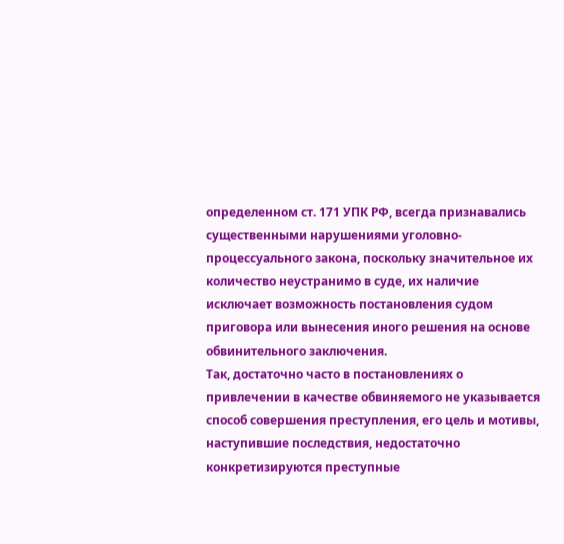определенном ст. 171 УПК РФ, всегда признавались существенными нарушениями уголовно-процессуального закона, поскольку значительное их количество неустранимо в суде, их наличие исключает возможность постановления судом приговора или вынесения иного решения на основе обвинительного заключения.
Так, достаточно часто в постановлениях о привлечении в качестве обвиняемого не указывается способ совершения преступления, его цель и мотивы, наступившие последствия, недостаточно конкретизируются преступные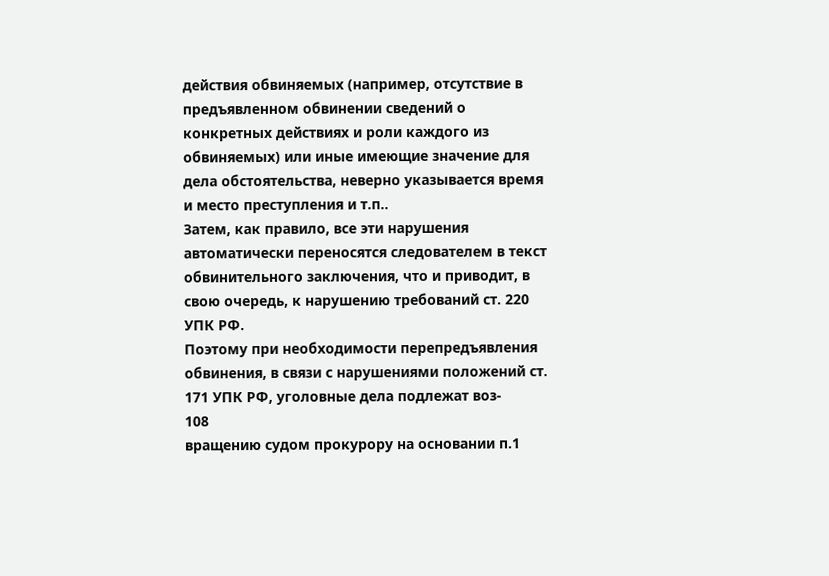действия обвиняемых (например, отсутствие в предъявленном обвинении сведений о конкретных действиях и роли каждого из обвиняемых) или иные имеющие значение для дела обстоятельства, неверно указывается время и место преступления и т.п..
Затем, как правило, все эти нарушения автоматически переносятся следователем в текст обвинительного заключения, что и приводит, в свою очередь, к нарушению требований ст. 220 УПК РФ.
Поэтому при необходимости перепредъявления обвинения, в связи с нарушениями положений ст. 171 УПК РФ, уголовные дела подлежат воз-
108
вращению судом прокурору на основании п.1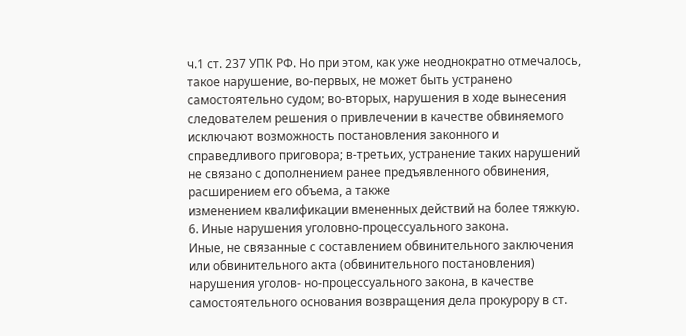ч.1 ст. 237 УПК РФ. Но при этом, как уже неоднократно отмечалось, такое нарушение, во-первых, не может быть устранено самостоятельно судом; во-вторых, нарушения в ходе вынесения следователем решения о привлечении в качестве обвиняемого исключают возможность постановления законного и справедливого приговора; в-третьих, устранение таких нарушений не связано с дополнением ранее предъявленного обвинения, расширением его объема, а также
изменением квалификации вмененных действий на более тяжкую.
6. Иные нарушения уголовно-процессуального закона.
Иные, не связанные с составлением обвинительного заключения или обвинительного акта (обвинительного постановления) нарушения уголов- но-процессуального закона, в качестве самостоятельного основания возвращения дела прокурору в ст.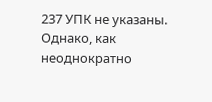237 УПК не указаны. Однако, как неоднократно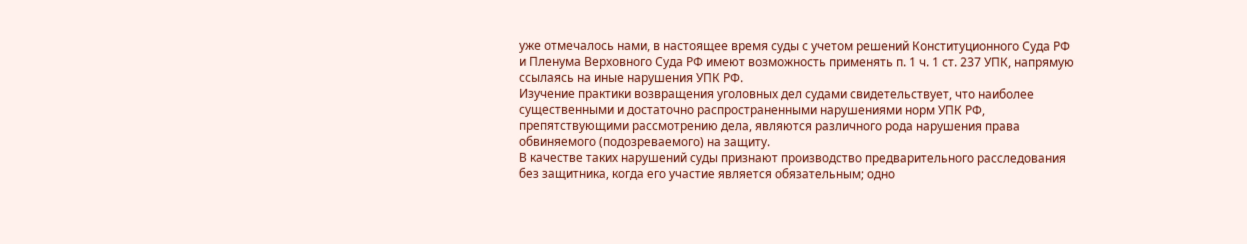уже отмечалось нами, в настоящее время суды с учетом решений Конституционного Суда РФ и Пленума Верховного Суда РФ имеют возможность применять п. 1 ч. 1 ст. 237 УПК, напрямую ссылаясь на иные нарушения УПК РФ.
Изучение практики возвращения уголовных дел судами свидетельствует, что наиболее существенными и достаточно распространенными нарушениями норм УПК РФ, препятствующими рассмотрению дела, являются различного рода нарушения права обвиняемого (подозреваемого) на защиту.
В качестве таких нарушений суды признают производство предварительного расследования без защитника, когда его участие является обязательным; одно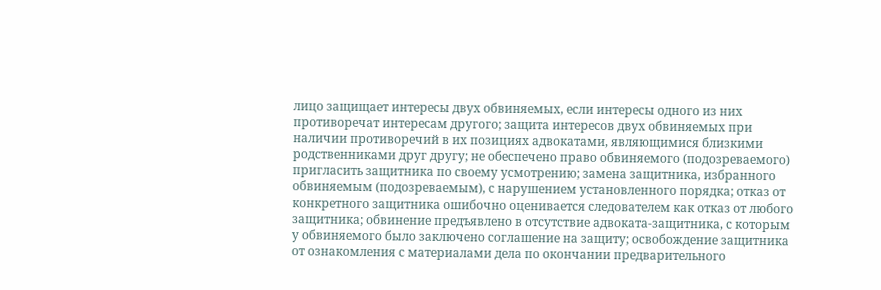лицо защищает интересы двух обвиняемых, если интересы одного из них противоречат интересам другого; защита интересов двух обвиняемых при наличии противоречий в их позициях адвокатами, являющимися близкими родственниками друг другу; не обеспечено право обвиняемого (подозреваемого) пригласить защитника по своему усмотрению; замена защитника, избранного обвиняемым (подозреваемым), с нарушением установленного порядка; отказ от конкретного защитника ошибочно оценивается следователем как отказ от любого защитника; обвинение предъявлено в отсутствие адвоката-защитника, с которым у обвиняемого было заключено соглашение на защиту; освобождение защитника от ознакомления с материалами дела по окончании предварительного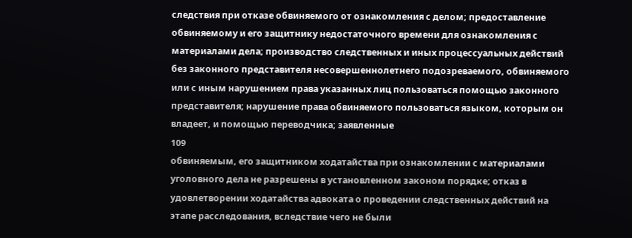следствия при отказе обвиняемого от ознакомления с делом; предоставление обвиняемому и его защитнику недостаточного времени для ознакомления с материалами дела; производство следственных и иных процессуальных действий без законного представителя несовершеннолетнего подозреваемого, обвиняемого или с иным нарушением права указанных лиц пользоваться помощью законного представителя; нарушение права обвиняемого пользоваться языком, которым он владеет, и помощью переводчика; заявленные
109
обвиняемым, его защитником ходатайства при ознакомлении с материалами уголовного дела не разрешены в установленном законом порядке; отказ в удовлетворении ходатайства адвоката о проведении следственных действий на этапе расследования, вследствие чего не были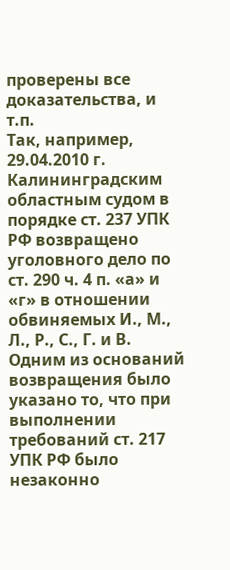проверены все
доказательства, и т.п.
Так, например, 29.04.2010 г. Калининградским областным судом в порядке ст. 237 УПК РФ возвращено уголовного дело по ст. 290 ч. 4 п. «а» и «г» в отношении обвиняемых И., М., Л., Р., С., Г. и В. Одним из оснований возвращения было указано то, что при выполнении требований ст. 217 УПК РФ было незаконно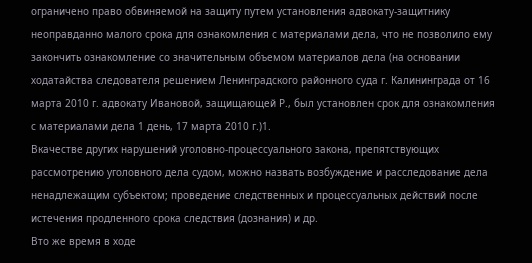ограничено право обвиняемой на защиту путем установления адвокату-защитнику неоправданно малого срока для ознакомления с материалами дела, что не позволило ему закончить ознакомление со значительным объемом материалов дела (на основании ходатайства следователя решением Ленинградского районного суда г. Калининграда от 16 марта 2010 г. адвокату Ивановой, защищающей Р., был установлен срок для ознакомления с материалами дела 1 день, 17 марта 2010 г.)1.
Вкачестве других нарушений уголовно-процессуального закона, препятствующих рассмотрению уголовного дела судом, можно назвать возбуждение и расследование дела ненадлежащим субъектом; проведение следственных и процессуальных действий после истечения продленного срока следствия (дознания) и др.
Вто же время в ходе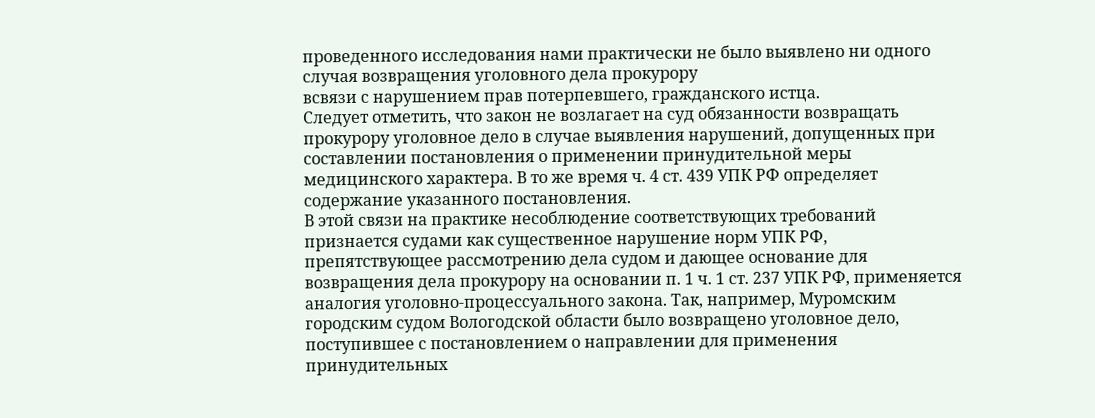проведенного исследования нами практически не было выявлено ни одного случая возвращения уголовного дела прокурору
всвязи с нарушением прав потерпевшего, гражданского истца.
Следует отметить, что закон не возлагает на суд обязанности возвращать прокурору уголовное дело в случае выявления нарушений, допущенных при составлении постановления о применении принудительной меры медицинского характера. В то же время ч. 4 ст. 439 УПК РФ определяет
содержание указанного постановления.
В этой связи на практике несоблюдение соответствующих требований признается судами как существенное нарушение норм УПК РФ, препятствующее рассмотрению дела судом и дающее основание для возвращения дела прокурору на основании п. 1 ч. 1 ст. 237 УПК РФ, применяется аналогия уголовно-процессуального закона. Так, например, Муромским городским судом Вологодской области было возвращено уголовное дело,
поступившее с постановлением о направлении для применения принудительных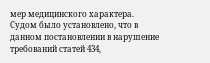мер медицинского характера. Судом было установлено, что в данном постановлении в нарушение требований статей 434,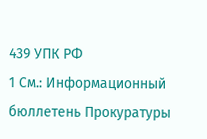439 УПК РФ
1 См.: Информационный бюллетень Прокуратуры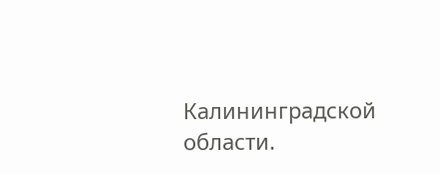Калининградской области.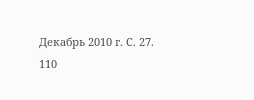Декабрь 2010 г. С. 27.
110